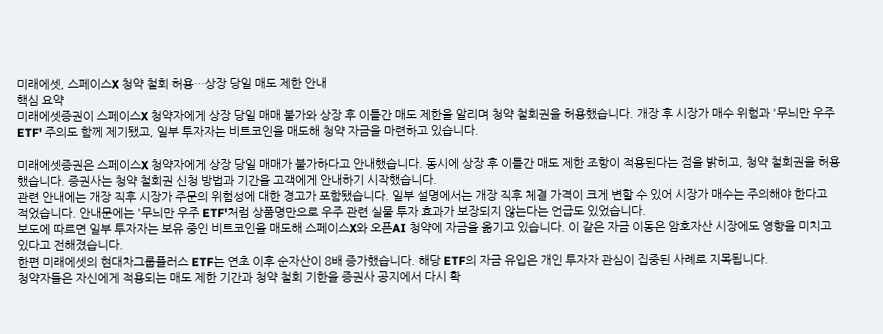미래에셋, 스페이스X 청약 철회 허용…상장 당일 매도 제한 안내
핵심 요약
미래에셋증권이 스페이스X 청약자에게 상장 당일 매매 불가와 상장 후 이틀간 매도 제한을 알리며 청약 철회권을 허용했습니다. 개장 후 시장가 매수 위험과 '무늬만 우주 ETF' 주의도 함께 제기됐고, 일부 투자자는 비트코인을 매도해 청약 자금을 마련하고 있습니다.

미래에셋증권은 스페이스X 청약자에게 상장 당일 매매가 불가하다고 안내했습니다. 동시에 상장 후 이틀간 매도 제한 조항이 적용된다는 점을 밝히고, 청약 철회권을 허용했습니다. 증권사는 청약 철회권 신청 방법과 기간을 고객에게 안내하기 시작했습니다.
관련 안내에는 개장 직후 시장가 주문의 위험성에 대한 경고가 포함됐습니다. 일부 설명에서는 개장 직후 체결 가격이 크게 변할 수 있어 시장가 매수는 주의해야 한다고 적었습니다. 안내문에는 '무늬만 우주 ETF'처럼 상품명만으로 우주 관련 실물 투자 효과가 보장되지 않는다는 언급도 있었습니다.
보도에 따르면 일부 투자자는 보유 중인 비트코인을 매도해 스페이스X와 오픈AI 청약에 자금을 옮기고 있습니다. 이 같은 자금 이동은 암호자산 시장에도 영향을 미치고 있다고 전해졌습니다.
한편 미래에셋의 현대차그룹플러스 ETF는 연초 이후 순자산이 8배 증가했습니다. 해당 ETF의 자금 유입은 개인 투자자 관심이 집중된 사례로 지목됩니다.
청약자들은 자신에게 적용되는 매도 제한 기간과 청약 철회 기한을 증권사 공지에서 다시 확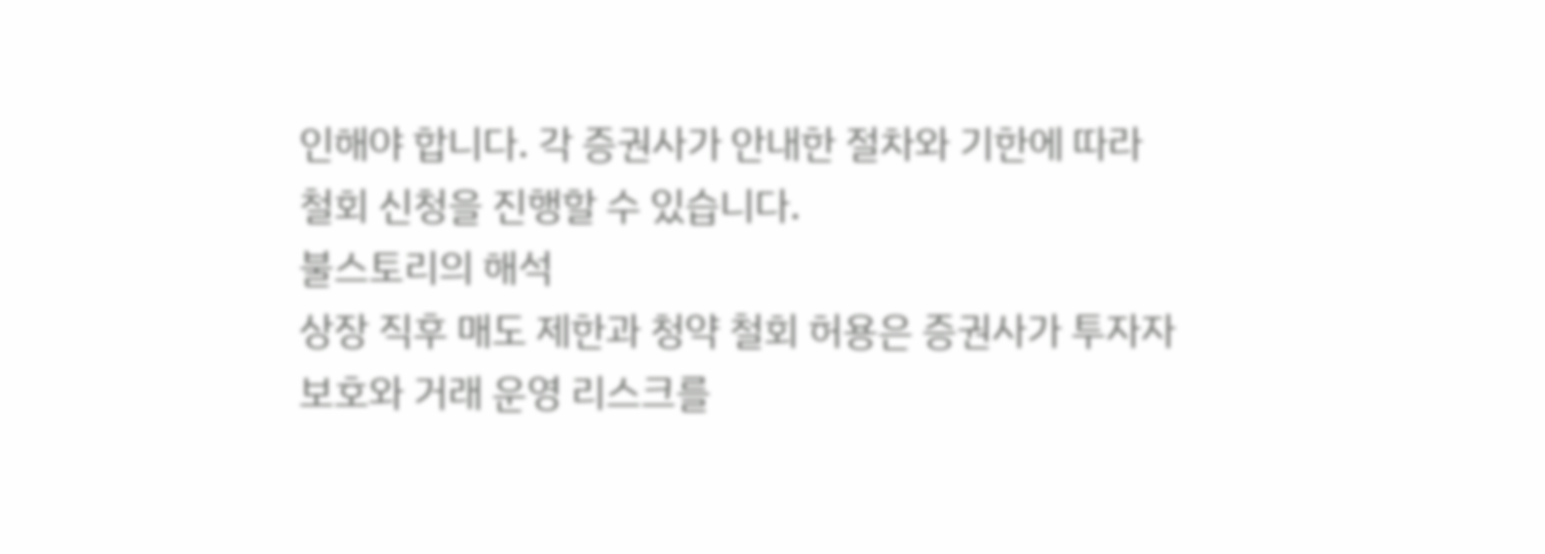인해야 합니다. 각 증권사가 안내한 절차와 기한에 따라 철회 신청을 진행할 수 있습니다.
불스토리의 해석
상장 직후 매도 제한과 청약 철회 허용은 증권사가 투자자 보호와 거래 운영 리스크를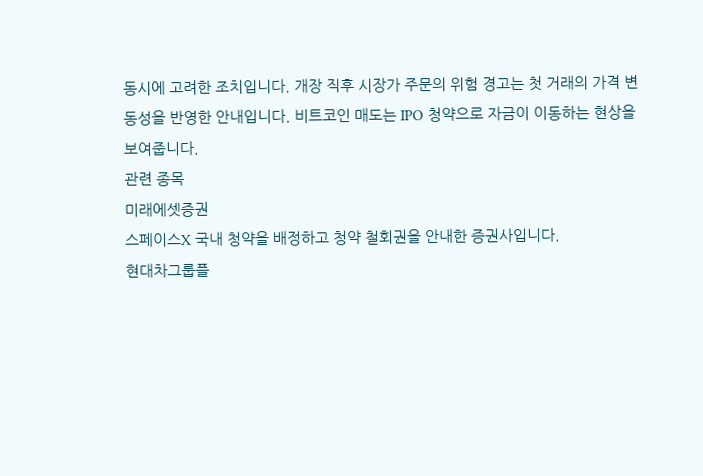동시에 고려한 조치입니다. 개장 직후 시장가 주문의 위험 경고는 첫 거래의 가격 변동성을 반영한 안내입니다. 비트코인 매도는 IPO 청약으로 자금이 이동하는 현상을 보여줍니다.
관련 종목
미래에셋증권
스페이스X 국내 청약을 배정하고 청약 철회권을 안내한 증권사입니다.
현대차그룹플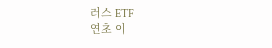러스 ETF
연초 이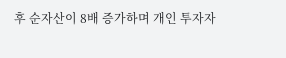후 순자산이 8배 증가하며 개인 투자자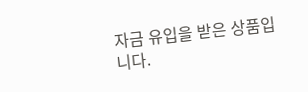자금 유입을 받은 상품입니다.